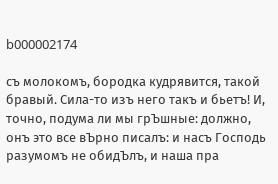b000002174

съ молокомъ, бородка кудрявится, такой бравый. Сила-то изъ него такъ и бьетъ! И, точно, подума ли мы грЪшные: должно, онъ это все вЪрно писалъ: и насъ Господь разумомъ не обидЪлъ, и наша пра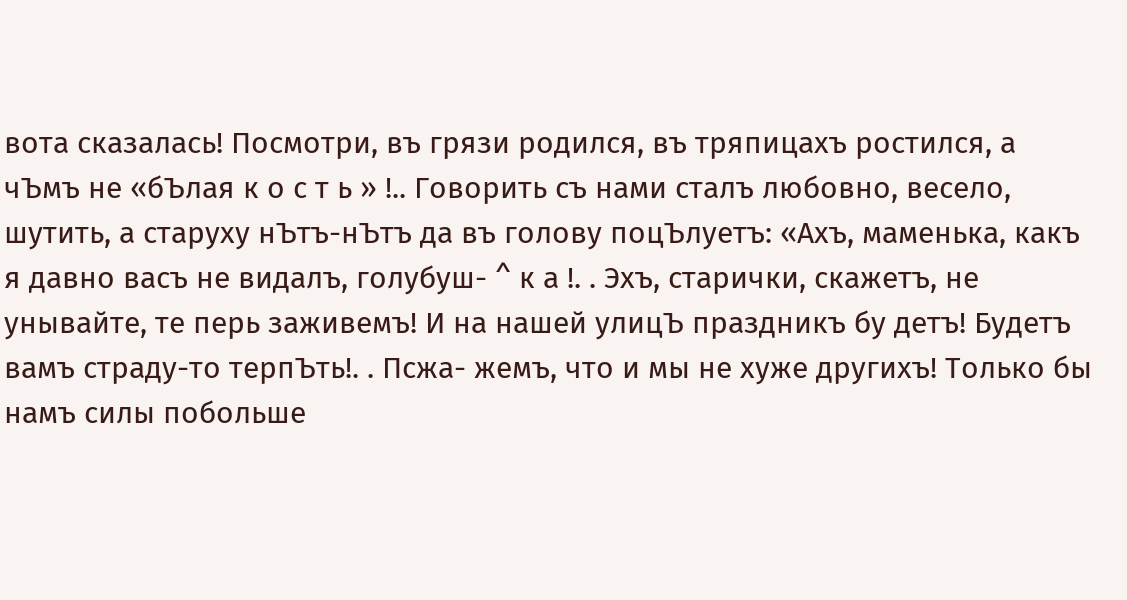вота сказалась! Посмотри, въ грязи родился, въ тряпицахъ ростился, а чЪмъ не «бЪлая к о с т ь » !.. Говорить съ нами сталъ любовно, весело, шутить, а старуху нЪтъ-нЪтъ да въ голову поцЪлуетъ: «Ахъ, маменька, какъ я давно васъ не видалъ, голубуш- ^ к а !. . Эхъ, старички, скажетъ, не унывайте, те перь заживемъ! И на нашей улицЪ праздникъ бу детъ! Будетъ вамъ страду-то терпЪть!. . Псжа- жемъ, что и мы не хуже другихъ! Только бы намъ силы побольше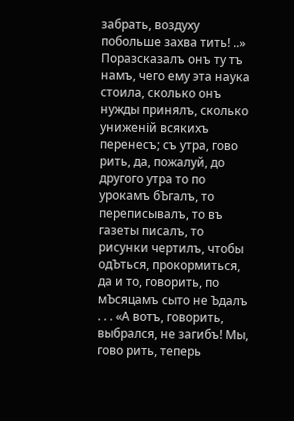забрать, воздуху побольше захва тить! ..» Поразсказалъ онъ ту тъ намъ, чего ему эта наука стоила, сколько онъ нужды принялъ, сколько униженій всякихъ перенесъ; съ утра, гово рить, да, пожалуй, до другого утра то по урокамъ бЪгалъ, то переписывалъ, то въ газеты писалъ, то рисунки чертилъ, чтобы одЪться, прокормиться, да и то, говорить, по мЪсяцамъ сыто не Ъдалъ . . . «А вотъ, говорить, выбрался, не загибъ! Мы, гово рить, теперь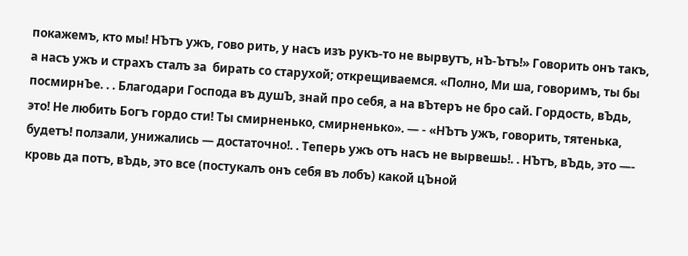покажемъ, кто мы! НЪтъ ужъ, гово рить, у насъ изъ рукъ-то не вырвутъ, нЪ-Ътъ!» Говорить онъ такъ, а насъ ужъ и страхъ сталъ за  бирать со старухой; открещиваемся. «Полно, Ми ша, говоримъ, ты бы посмирнЪе. . . Благодари Господа въ душЪ, знай про себя, а на вЪтеръ не бро сай. Гордость, вЪдь, это! Не любить Богъ гордо сти! Ты смирненько, смирненько». — - «НЪтъ ужъ, говорить, тятенька, будетъ! ползали, унижались — достаточно!. . Теперь ужъ отъ насъ не вырвешь!. . НЪтъ, вЪдь, это —- кровь да потъ, вЪдь, это все (постукалъ онъ себя въ лобъ) какой цЪной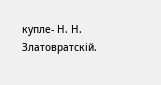купле- Н. Н. Златовратскій.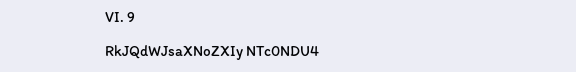VI. 9

RkJQdWJsaXNoZXIy NTc0NDU4